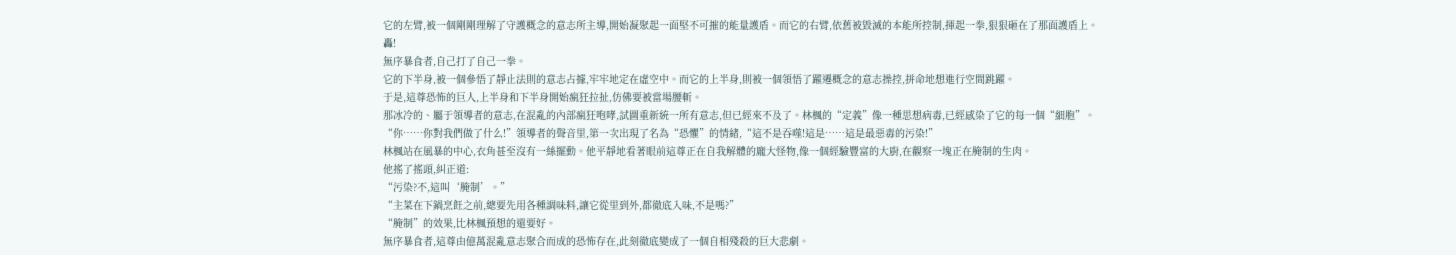它的左臂,被一個剛剛理解了守護概念的意志所主導,開始凝聚起一面堅不可摧的能量護盾。而它的右臂,依舊被毀滅的本能所控制,揮起一拳,狠狠砸在了那面護盾上。
轟!
無序暴食者,自己打了自己一拳。
它的下半身,被一個參悟了靜止法則的意志占據,牢牢地定在虛空中。而它的上半身,則被一個領悟了躍遷概念的意志操控,拼命地想進行空間跳躍。
于是,這尊恐怖的巨人,上半身和下半身開始瘋狂拉扯,仿佛要被當場腰斬。
那冰冷的、屬于領導者的意志,在混亂的內部瘋狂咆哮,試圖重新統一所有意志,但已經來不及了。林楓的“定義”像一種思想病毒,已經感染了它的每一個“細胞”。
“你……你對我們做了什么!”領導者的聲音里,第一次出現了名為“恐懼”的情緒,“這不是吞噬!這是……這是最惡毒的污染!”
林楓站在風暴的中心,衣角甚至沒有一絲擺動。他平靜地看著眼前這尊正在自我解體的龐大怪物,像一個經驗豐富的大廚,在觀察一塊正在腌制的生肉。
他搖了搖頭,糾正道:
“污染?不,這叫‘腌制’。”
“主菜在下鍋烹飪之前,總要先用各種調味料,讓它從里到外,都徹底入味,不是嗎?”
“腌制”的效果,比林楓預想的還要好。
無序暴食者,這尊由億萬混亂意志聚合而成的恐怖存在,此刻徹底變成了一個自相殘殺的巨大悲劇。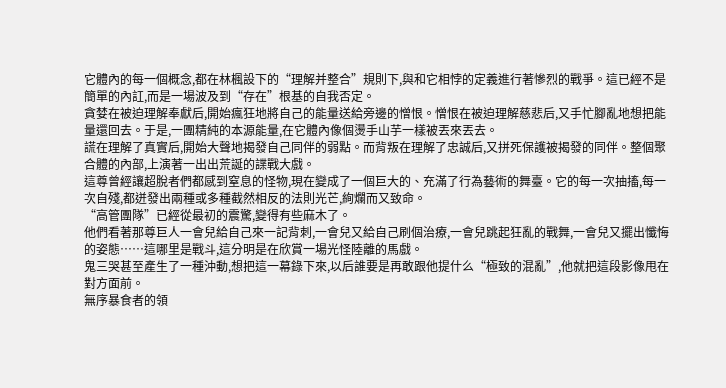它體內的每一個概念,都在林楓設下的“理解并整合”規則下,與和它相悖的定義進行著慘烈的戰爭。這已經不是簡單的內訌,而是一場波及到“存在”根基的自我否定。
貪婪在被迫理解奉獻后,開始瘋狂地將自己的能量送給旁邊的憎恨。憎恨在被迫理解慈悲后,又手忙腳亂地想把能量還回去。于是,一團精純的本源能量,在它體內像個燙手山芋一樣被丟來丟去。
謊在理解了真實后,開始大聲地揭發自己同伴的弱點。而背叛在理解了忠誠后,又拼死保護被揭發的同伴。整個聚合體的內部,上演著一出出荒誕的諜戰大戲。
這尊曾經讓超脫者們都感到窒息的怪物,現在變成了一個巨大的、充滿了行為藝術的舞臺。它的每一次抽搐,每一次自殘,都迸發出兩種或多種截然相反的法則光芒,絢爛而又致命。
“高管團隊”已經從最初的震驚,變得有些麻木了。
他們看著那尊巨人一會兒給自己來一記背刺,一會兒又給自己刷個治療,一會兒跳起狂亂的戰舞,一會兒又擺出懺悔的姿態……這哪里是戰斗,這分明是在欣賞一場光怪陸離的馬戲。
鬼三哭甚至產生了一種沖動,想把這一幕錄下來,以后誰要是再敢跟他提什么“極致的混亂”,他就把這段影像甩在對方面前。
無序暴食者的領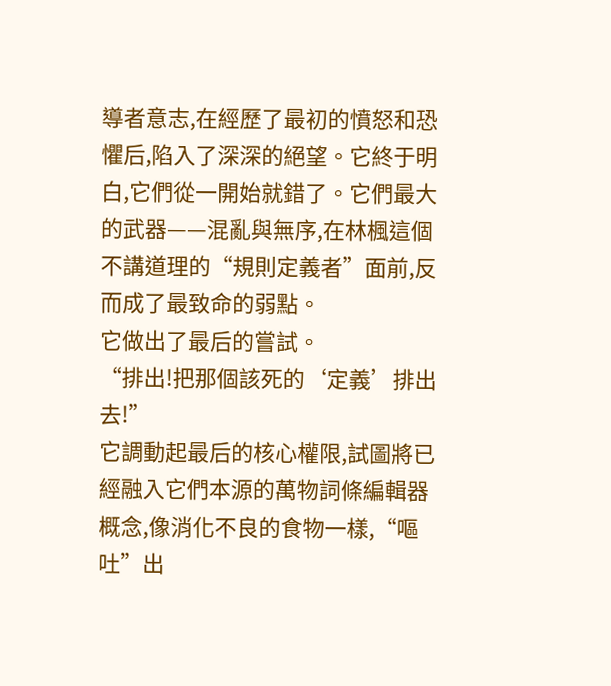導者意志,在經歷了最初的憤怒和恐懼后,陷入了深深的絕望。它終于明白,它們從一開始就錯了。它們最大的武器——混亂與無序,在林楓這個不講道理的“規則定義者”面前,反而成了最致命的弱點。
它做出了最后的嘗試。
“排出!把那個該死的‘定義’排出去!”
它調動起最后的核心權限,試圖將已經融入它們本源的萬物詞條編輯器概念,像消化不良的食物一樣,“嘔吐”出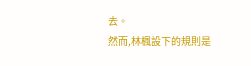去。
然而,林楓設下的規則是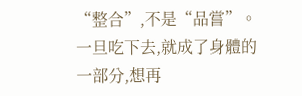“整合”,不是“品嘗”。一旦吃下去,就成了身體的一部分,想再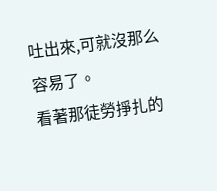吐出來,可就沒那么容易了。
看著那徒勞掙扎的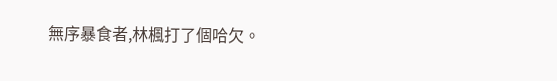無序暴食者,林楓打了個哈欠。